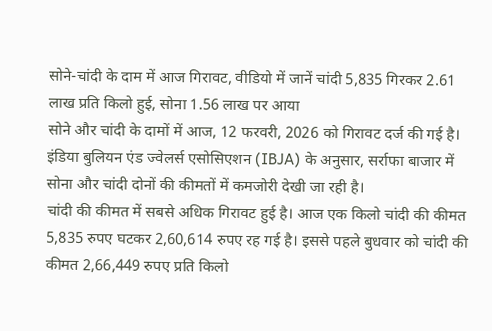सोने-चांदी के दाम में आज गिरावट, वीडियो में जानें चांदी 5,835 गिरकर 2.61 लाख प्रति किलो हुई, सोना 1.56 लाख पर आया
सोने और चांदी के दामों में आज, 12 फरवरी, 2026 को गिरावट दर्ज की गई है। इंडिया बुलियन एंड ज्वेलर्स एसोसिएशन (IBJA) के अनुसार, सर्राफा बाजार में सोना और चांदी दोनों की कीमतों में कमजोरी देखी जा रही है।
चांदी की कीमत में सबसे अधिक गिरावट हुई है। आज एक किलो चांदी की कीमत 5,835 रुपए घटकर 2,60,614 रुपए रह गई है। इससे पहले बुधवार को चांदी की कीमत 2,66,449 रुपए प्रति किलो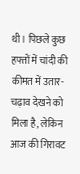थी। पिछले कुछ हफ्तों में चांदी की कीमत में उतार-चढ़ाव देखने को मिला है, लेकिन आज की गिरावट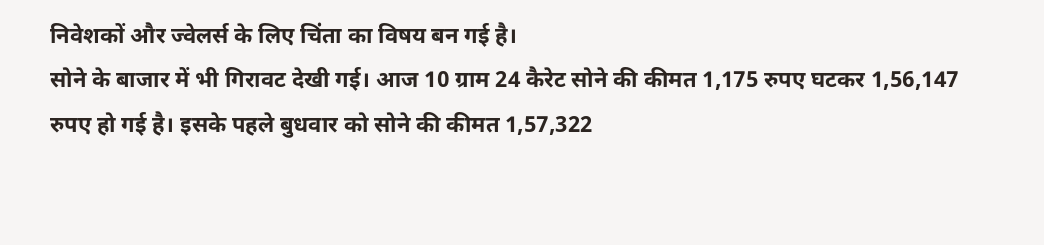निवेशकों और ज्वेलर्स के लिए चिंता का विषय बन गई है।
सोने के बाजार में भी गिरावट देखी गई। आज 10 ग्राम 24 कैरेट सोने की कीमत 1,175 रुपए घटकर 1,56,147 रुपए हो गई है। इसके पहले बुधवार को सोने की कीमत 1,57,322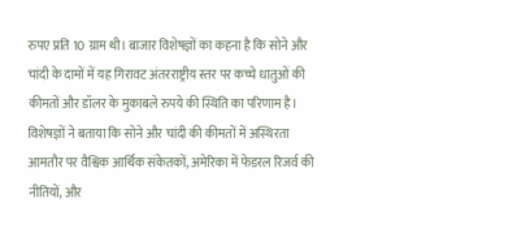रुपए प्रति 10 ग्राम थी। बाजार विशेषज्ञों का कहना है कि सोने और चांदी के दामों में यह गिरावट अंतरराष्ट्रीय स्तर पर कच्चे धातुओं की कीमतों और डॉलर के मुकाबले रुपये की स्थिति का परिणाम है।
विशेषज्ञों ने बताया कि सोने और चांदी की कीमतों में अस्थिरता आमतौर पर वैश्विक आर्थिक संकेतकों, अमेरिका में फेडरल रिजर्व की नीतियों, और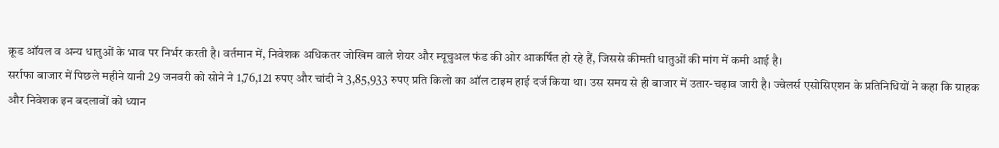क्रूड ऑयल व अन्य धातुओं के भाव पर निर्भर करती है। वर्तमान में, निवेशक अधिकतर जोखिम वाले शेयर और म्यूचुअल फंड की ओर आकर्षित हो रहे हैं, जिससे कीमती धातुओं की मांग में कमी आई है।
सर्राफा बाजार में पिछले महीने यानी 29 जनवरी को सोने ने 1,76,121 रुपए और चांदी ने 3,85,933 रुपए प्रति किलो का ऑल टाइम हाई दर्ज किया था। उस समय से ही बाजार में उतार-चढ़ाव जारी है। ज्वेलर्स एसोसिएशन के प्रतिनिधियों ने कहा कि ग्राहक और निवेशक इन बदलावों को ध्यान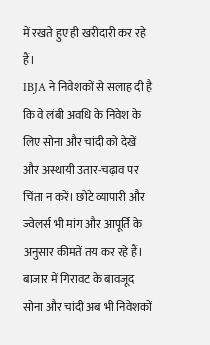में रखते हुए ही खरीदारी कर रहे हैं।
IBJA ने निवेशकों से सलाह दी है कि वे लंबी अवधि के निवेश के लिए सोना और चांदी को देखें और अस्थायी उतार-चढ़ाव पर चिंता न करें। छोटे व्यापारी और ज्वेलर्स भी मांग और आपूर्ति के अनुसार कीमतें तय कर रहे हैं।
बाजार में गिरावट के बावजूद सोना और चांदी अब भी निवेशकों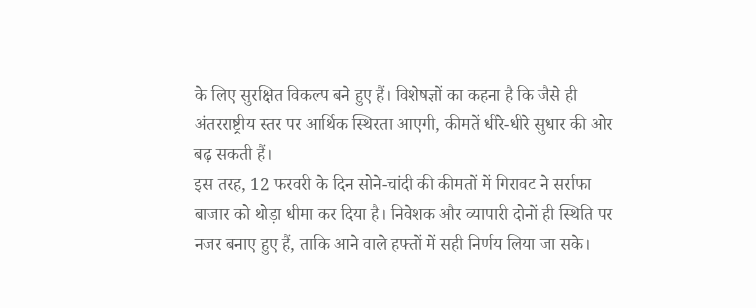के लिए सुरक्षित विकल्प बने हुए हैं। विशेषज्ञों का कहना है कि जैसे ही अंतरराष्ट्रीय स्तर पर आर्थिक स्थिरता आएगी, कीमतें धीरे-धीरे सुधार की ओर बढ़ सकती हैं।
इस तरह, 12 फरवरी के दिन सोने-चांदी की कीमतों में गिरावट ने सर्राफा बाजार को थोड़ा धीमा कर दिया है। निवेशक और व्यापारी दोनों ही स्थिति पर नजर बनाए हुए हैं, ताकि आने वाले हफ्तों में सही निर्णय लिया जा सके।